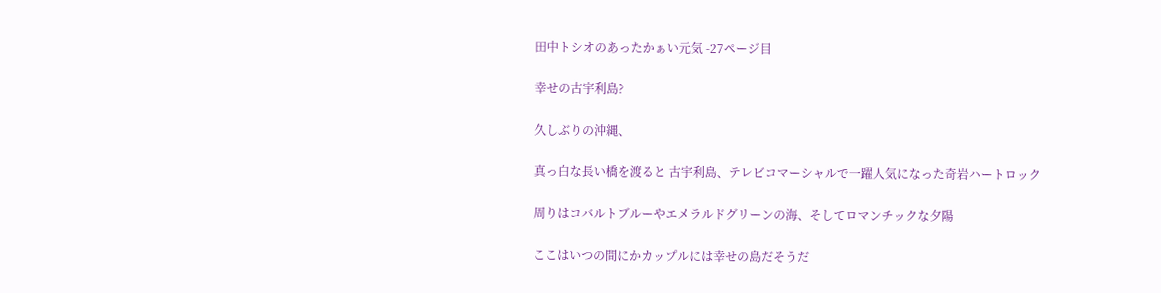田中トシオのあったかぁい元気 -27ページ目

幸せの古宇利島?

久しぶりの沖縄、

真っ白な長い橋を渡ると 古宇利島、テレビコマーシャルで一躍人気になった奇岩ハートロック

周りはコバルトブルーやエメラルドグリーンの海、そしてロマンチックな夕陽

ここはいつの間にかカップルには幸せの島だそうだ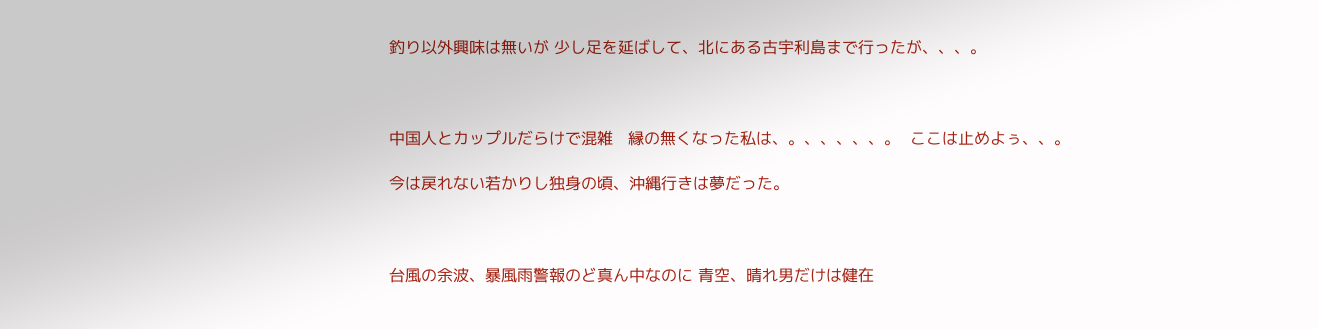釣り以外興味は無いが 少し足を延ばして、北にある古宇利島まで行ったが、、、。



中国人とカップルだらけで混雑   縁の無くなった私は、。、、、、、。  ここは止めよぅ、、。

今は戻れない若かりし独身の頃、沖縄行きは夢だった。



台風の余波、暴風雨警報のど真ん中なのに 青空、晴れ男だけは健在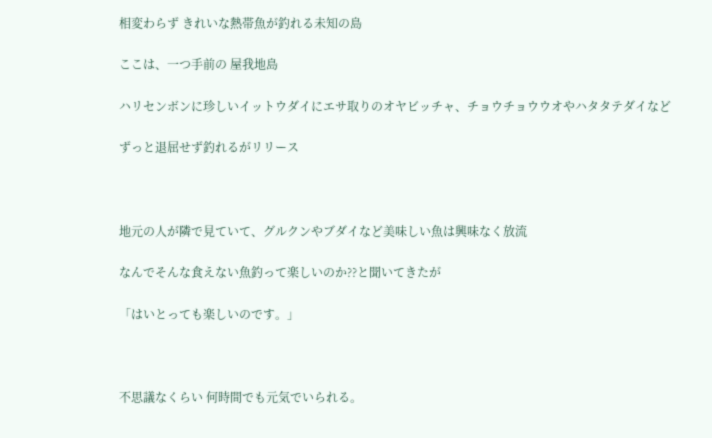相変わらず きれいな熱帯魚が釣れる未知の島

ここは、一つ手前の 屋我地島

ハリセンボンに珍しいイットウダイにエサ取りのオヤビッチャ、チョウチョウウオやハタタテダイなど

ずっと退屈せず釣れるがリリース



地元の人が隣で見ていて、グルクンやブダイなど美味しい魚は興味なく放流

なんでそんな食えない魚釣って楽しいのか??と聞いてきたが

「はいとっても楽しいのです。」



不思議なくらい 何時間でも元気でいられる。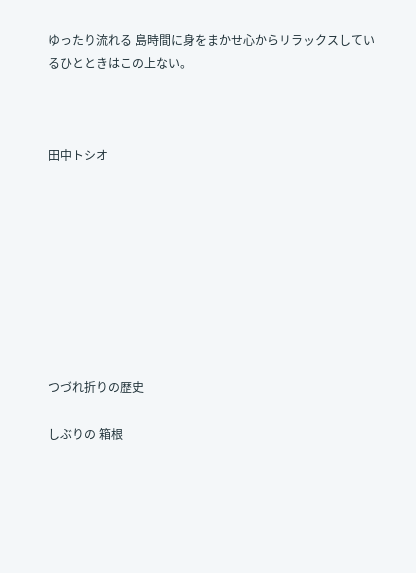ゆったり流れる 島時間に身をまかせ心からリラックスしているひとときはこの上ない。



田中トシオ









つづれ折りの歴史

しぶりの 箱根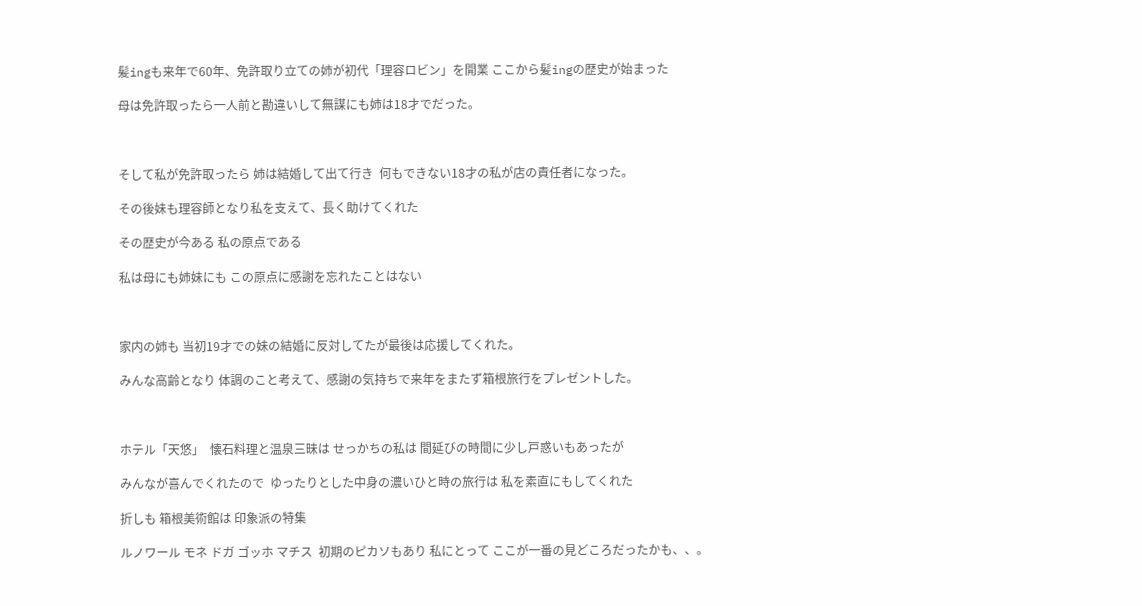髪ingも来年で60年、免許取り立ての姉が初代「理容ロビン」を開業 ここから髪ingの歴史が始まった

母は免許取ったら一人前と勘違いして無謀にも姉は18才でだった。



そして私が免許取ったら 姉は結婚して出て行き  何もできない18才の私が店の責任者になった。

その後妹も理容師となり私を支えて、長く助けてくれた

その歴史が今ある 私の原点である

私は母にも姉妹にも この原点に感謝を忘れたことはない



家内の姉も 当初19才での妹の結婚に反対してたが最後は応援してくれた。

みんな高齢となり 体調のこと考えて、感謝の気持ちで来年をまたず箱根旅行をプレゼントした。



ホテル「天悠」  懐石料理と温泉三昧は せっかちの私は 間延びの時間に少し戸惑いもあったが

みんなが喜んでくれたので  ゆったりとした中身の濃いひと時の旅行は 私を素直にもしてくれた

折しも 箱根美術館は 印象派の特集

ルノワール モネ ドガ ゴッホ マチス  初期のピカソもあり 私にとって ここが一番の見どころだったかも、、。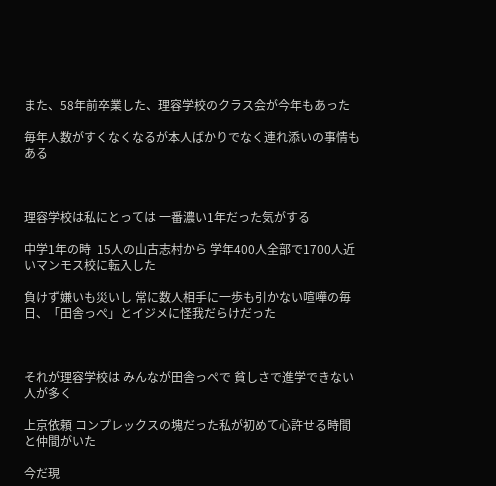また、58年前卒業した、理容学校のクラス会が今年もあった

毎年人数がすくなくなるが本人ばかりでなく連れ添いの事情もある



理容学校は私にとっては 一番濃い1年だった気がする

中学1年の時  15人の山古志村から 学年400人全部で1700人近いマンモス校に転入した

負けず嫌いも災いし 常に数人相手に一歩も引かない喧嘩の毎日、「田舎っぺ」とイジメに怪我だらけだった



それが理容学校は みんなが田舎っぺで 貧しさで進学できない人が多く

上京依頼 コンプレックスの塊だった私が初めて心許せる時間と仲間がいた

今だ現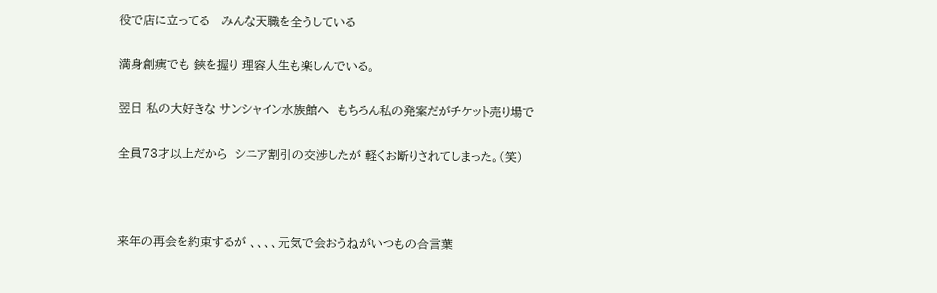役で店に立ってる   みんな天職を全うしている

満身創痍でも 鋏を握り 理容人生も楽しんでいる。

翌日 私の大好きな サンシャイン水族館へ  もちろん私の発案だがチケット売り場で

全員73才以上だから  シニア割引の交渉したが 軽くお断りされてしまった。(笑)



来年の再会を約束するが 、、、、元気で会おうねがいつもの合言葉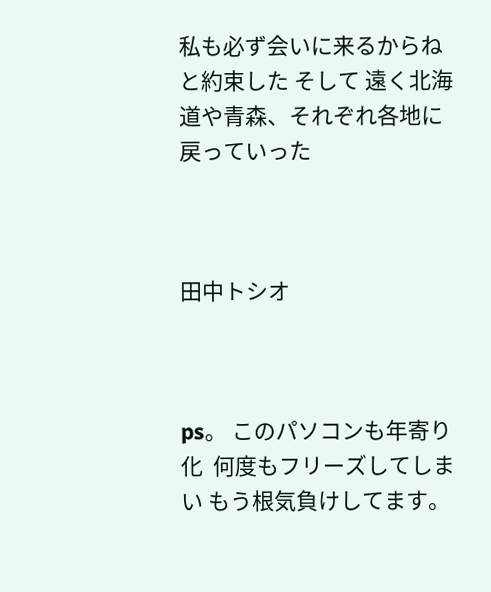私も必ず会いに来るからねと約束した そして 遠く北海道や青森、それぞれ各地に戻っていった



田中トシオ



ps。 このパソコンも年寄り化  何度もフリーズしてしまい もう根気負けしてます。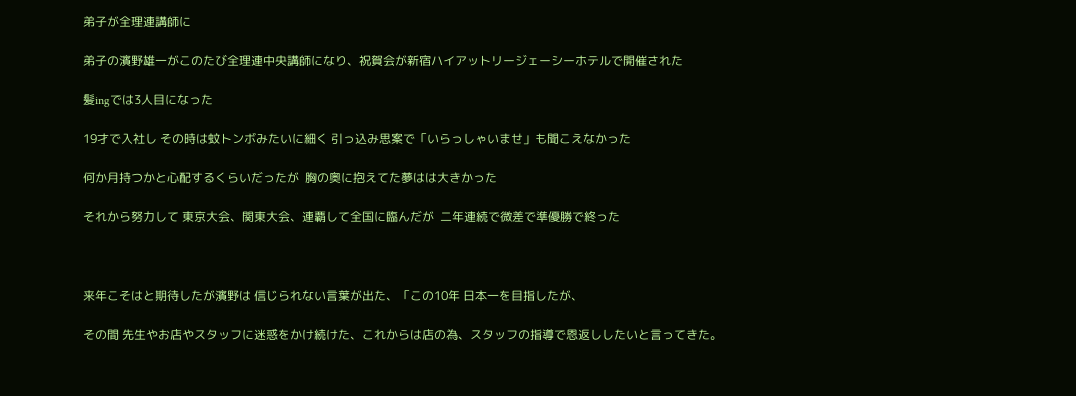弟子が全理連講師に

弟子の濱野雄一がこのたび全理連中央講師になり、祝賀会が新宿ハイアットリージェーシーホテルで開催された

髪ingでは3人目になった

19才で入社し その時は蚊トンボみたいに細く 引っ込み思案で「いらっしゃいませ」も聞こえなかった

何か月持つかと心配するくらいだったが  胸の奥に抱えてた夢はは大きかった

それから努力して 東京大会、関東大会、連覇して全国に臨んだが  二年連続で微差で準優勝で終った



来年こそはと期待したが濱野は 信じられない言葉が出た、「この10年 日本一を目指したが、

その間 先生やお店やスタッフに迷惑をかけ続けた、これからは店の為、スタッフの指導で恩返ししたいと言ってきた。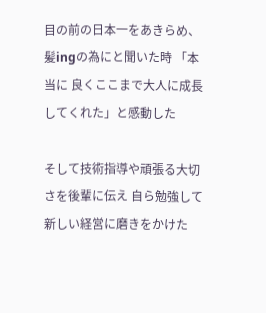目の前の日本一をあきらめ、髪ingの為にと聞いた時 「本当に 良くここまで大人に成長してくれた」と感動した

そして技術指導や頑張る大切さを後輩に伝え 自ら勉強して新しい経営に磨きをかけた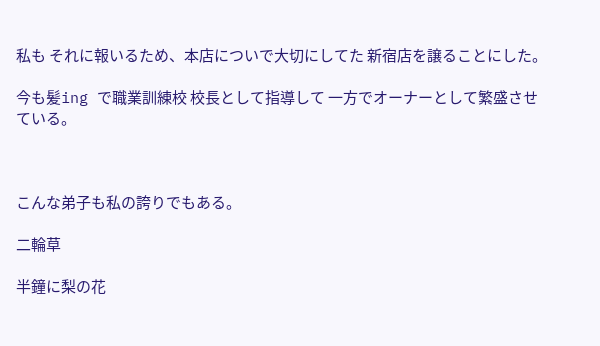私も それに報いるため、本店についで大切にしてた 新宿店を譲ることにした。

今も髪ing で職業訓練校 校長として指導して 一方でオーナーとして繁盛させている。



こんな弟子も私の誇りでもある。

二輪草

半鐘に梨の花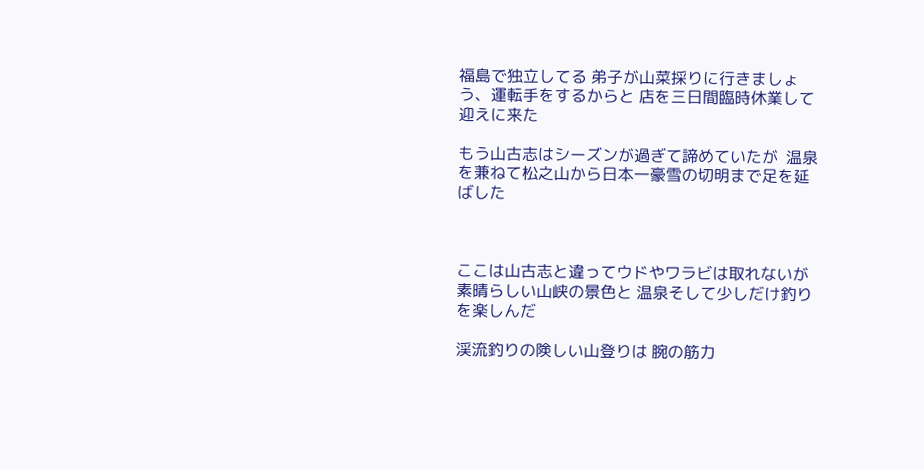福島で独立してる 弟子が山菜採りに行きましょう、運転手をするからと 店を三日間臨時休業して迎えに来た

もう山古志はシーズンが過ぎて諦めていたが  温泉を兼ねて松之山から日本一豪雪の切明まで足を延ばした



ここは山古志と違ってウドやワラビは取れないが素晴らしい山峡の景色と 温泉そして少しだけ釣りを楽しんだ

渓流釣りの険しい山登りは 腕の筋力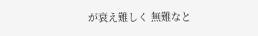が衰え難しく 無難なと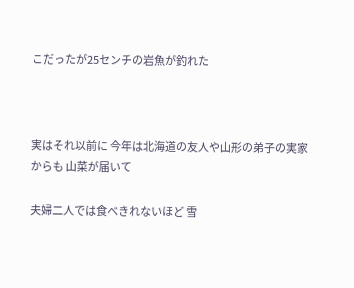こだったが25センチの岩魚が釣れた



実はそれ以前に 今年は北海道の友人や山形の弟子の実家からも 山菜が届いて

夫婦二人では食べきれないほど 雪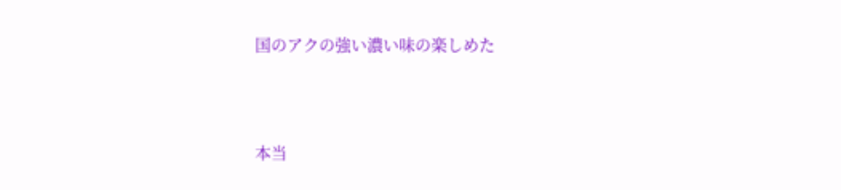国のアクの強い濃い味の楽しめた



本当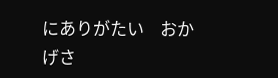にありがたい    おかげさ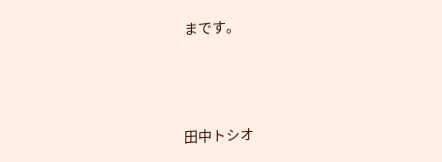まです。



田中トシオ